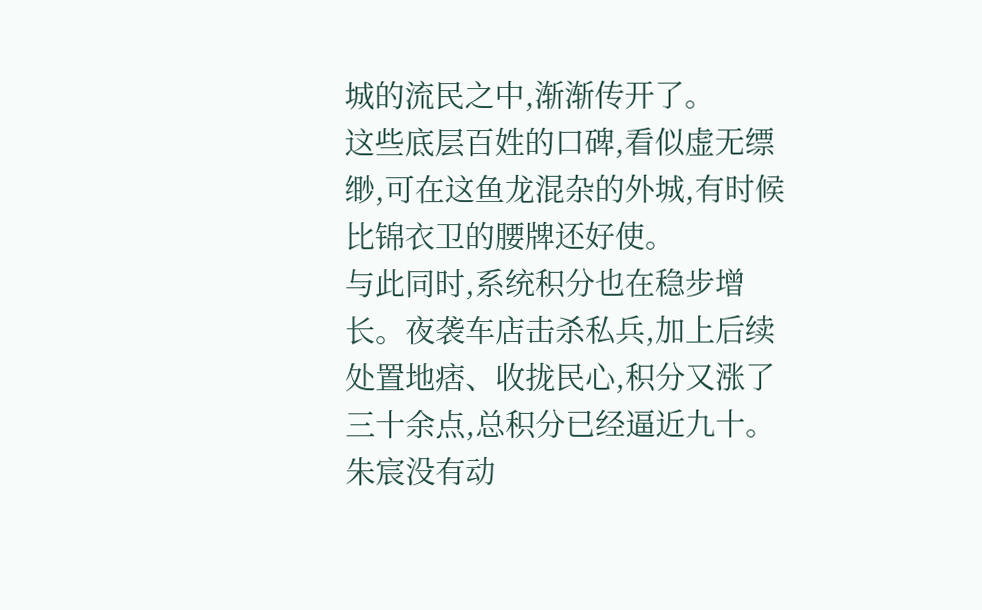城的流民之中,渐渐传开了。
这些底层百姓的口碑,看似虚无缥缈,可在这鱼龙混杂的外城,有时候比锦衣卫的腰牌还好使。
与此同时,系统积分也在稳步增长。夜袭车店击杀私兵,加上后续处置地痞、收拢民心,积分又涨了三十余点,总积分已经逼近九十。朱宸没有动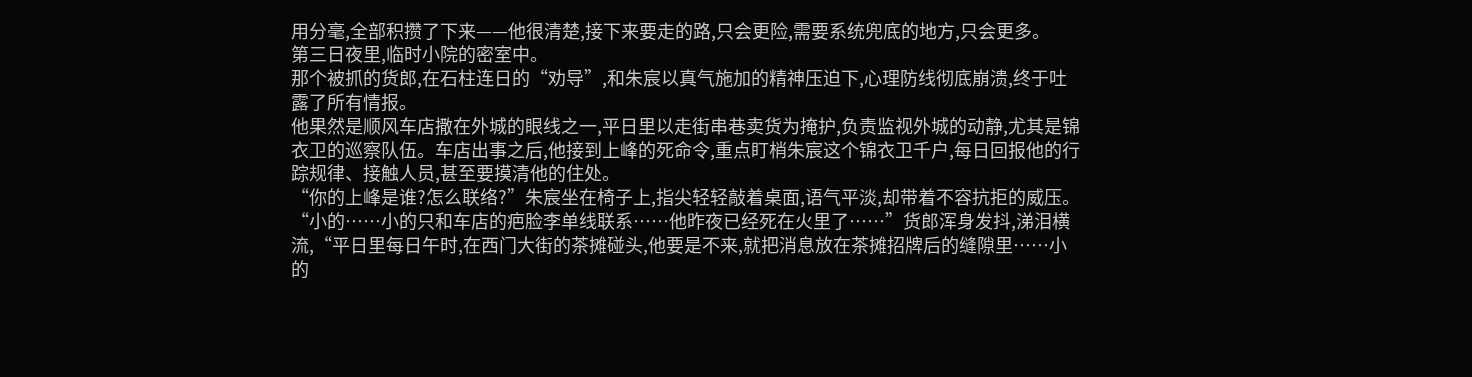用分毫,全部积攒了下来——他很清楚,接下来要走的路,只会更险,需要系统兜底的地方,只会更多。
第三日夜里,临时小院的密室中。
那个被抓的货郎,在石柱连日的“劝导”,和朱宸以真气施加的精神压迫下,心理防线彻底崩溃,终于吐露了所有情报。
他果然是顺风车店撒在外城的眼线之一,平日里以走街串巷卖货为掩护,负责监视外城的动静,尤其是锦衣卫的巡察队伍。车店出事之后,他接到上峰的死命令,重点盯梢朱宸这个锦衣卫千户,每日回报他的行踪规律、接触人员,甚至要摸清他的住处。
“你的上峰是谁?怎么联络?”朱宸坐在椅子上,指尖轻轻敲着桌面,语气平淡,却带着不容抗拒的威压。
“小的……小的只和车店的疤脸李单线联系……他昨夜已经死在火里了……”货郎浑身发抖,涕泪横流,“平日里每日午时,在西门大街的茶摊碰头,他要是不来,就把消息放在茶摊招牌后的缝隙里……小的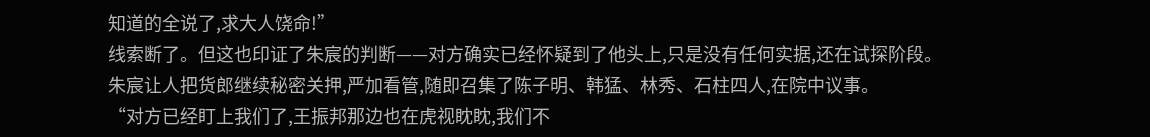知道的全说了,求大人饶命!”
线索断了。但这也印证了朱宸的判断——对方确实已经怀疑到了他头上,只是没有任何实据,还在试探阶段。
朱宸让人把货郎继续秘密关押,严加看管,随即召集了陈子明、韩猛、林秀、石柱四人,在院中议事。
“对方已经盯上我们了,王振邦那边也在虎视眈眈,我们不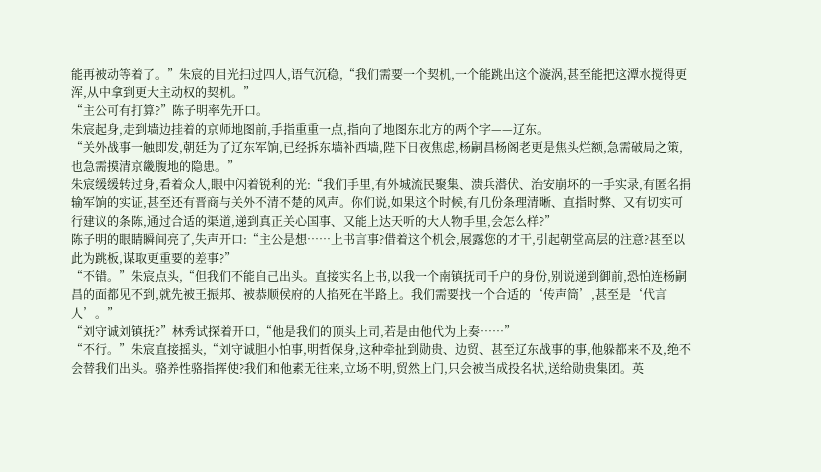能再被动等着了。”朱宸的目光扫过四人,语气沉稳,“我们需要一个契机,一个能跳出这个漩涡,甚至能把这潭水搅得更浑,从中拿到更大主动权的契机。”
“主公可有打算?”陈子明率先开口。
朱宸起身,走到墙边挂着的京师地图前,手指重重一点,指向了地图东北方的两个字——辽东。
“关外战事一触即发,朝廷为了辽东军饷,已经拆东墙补西墙,陛下日夜焦虑,杨嗣昌杨阁老更是焦头烂额,急需破局之策,也急需摸清京畿腹地的隐患。”
朱宸缓缓转过身,看着众人,眼中闪着锐利的光:“我们手里,有外城流民聚集、溃兵潜伏、治安崩坏的一手实录,有匿名捐输军饷的实证,甚至还有晋商与关外不清不楚的风声。你们说,如果这个时候,有几份条理清晰、直指时弊、又有切实可行建议的条陈,通过合适的渠道,递到真正关心国事、又能上达天听的大人物手里,会怎么样?”
陈子明的眼睛瞬间亮了,失声开口:“主公是想……上书言事?借着这个机会,展露您的才干,引起朝堂高层的注意?甚至以此为跳板,谋取更重要的差事?”
“不错。”朱宸点头,“但我们不能自己出头。直接实名上书,以我一个南镇抚司千户的身份,别说递到御前,恐怕连杨嗣昌的面都见不到,就先被王振邦、被恭顺侯府的人掐死在半路上。我们需要找一个合适的‘传声筒’,甚至是‘代言人’。”
“刘守诚刘镇抚?”林秀试探着开口,“他是我们的顶头上司,若是由他代为上奏……”
“不行。”朱宸直接摇头,“刘守诚胆小怕事,明哲保身,这种牵扯到勋贵、边贸、甚至辽东战事的事,他躲都来不及,绝不会替我们出头。骆养性骆指挥使?我们和他素无往来,立场不明,贸然上门,只会被当成投名状,送给勋贵集团。英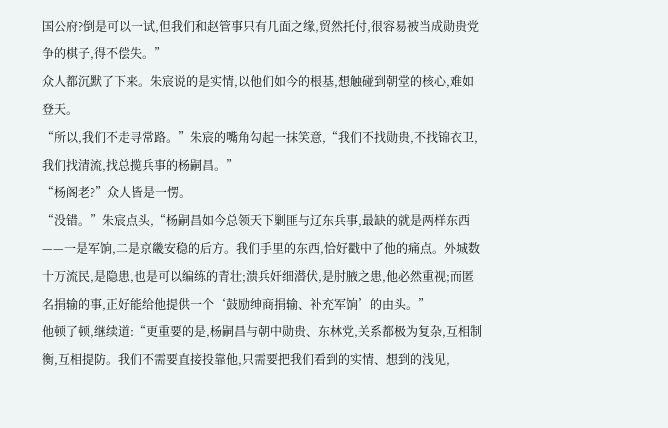国公府?倒是可以一试,但我们和赵管事只有几面之缘,贸然托付,很容易被当成勋贵党争的棋子,得不偿失。”
众人都沉默了下来。朱宸说的是实情,以他们如今的根基,想触碰到朝堂的核心,难如登天。
“所以,我们不走寻常路。”朱宸的嘴角勾起一抹笑意,“我们不找勋贵,不找锦衣卫,我们找清流,找总揽兵事的杨嗣昌。”
“杨阁老?”众人皆是一愣。
“没错。”朱宸点头,“杨嗣昌如今总领天下剿匪与辽东兵事,最缺的就是两样东西——一是军饷,二是京畿安稳的后方。我们手里的东西,恰好戳中了他的痛点。外城数十万流民,是隐患,也是可以编练的青壮;溃兵奸细潜伏,是肘腋之患,他必然重视;而匿名捐输的事,正好能给他提供一个‘鼓励绅商捐输、补充军饷’的由头。”
他顿了顿,继续道:“更重要的是,杨嗣昌与朝中勋贵、东林党,关系都极为复杂,互相制衡,互相提防。我们不需要直接投靠他,只需要把我们看到的实情、想到的浅见,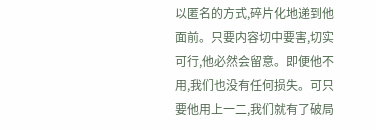以匿名的方式,碎片化地递到他面前。只要内容切中要害,切实可行,他必然会留意。即便他不用,我们也没有任何损失。可只要他用上一二,我们就有了破局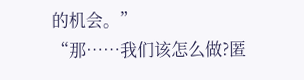的机会。”
“那……我们该怎么做?匿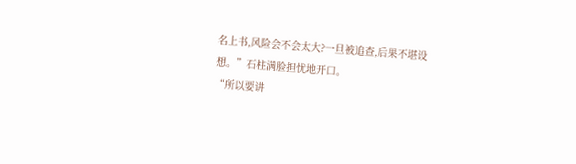名上书,风险会不会太大?一旦被追查,后果不堪设想。”石柱满脸担忧地开口。
“所以要讲